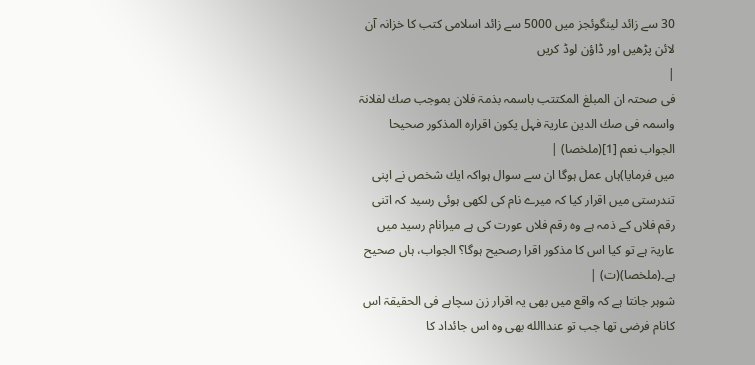30 سے زائد لینگوئجز میں 5000 سے زائد اسلامی کتب کا خزانہ آن لائن پڑھیں اور ڈاؤن لوڈ کریں
|
فی صحتہ ان المبلغ المکتتب باسمہ بذمۃ فلان بموجب صك لفلانۃ واسمہ فی صك الدین عاریۃ فہل یکون اقرارہ المذکور صحیحا الجواب نعم [1](ملخصا) |
میں فرمایا)ہاں عمل ہوگا ان سے سوال ہواکہ ایك شخص نے اپنی تندرستی میں اقرار کیا کہ میرے نام کی لکھی ہوئی رسید کہ اتنی رقم فلاں کے ذمہ ہے وہ رقم فلاں عورت کی ہے میرانام رسید میں عاریۃ ہے تو کیا اس کا مذکور اقرا رصحیح ہوگا؟ الجواب، ہاں صحیح ہے۔(ملخصا)(ت) |
شوہر جانتا ہے کہ واقع میں بھی یہ اقرار زن سچاہے فی الحقیقۃ اس کانام فرضی تھا جب تو عنداالله بھی وہ اس جائداد کا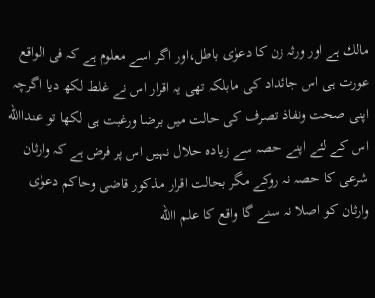مالك ہے اور ورثہ زن کا دعوٰی باطل،اور اگر اسے معلوم ہے کہ فی الواقع عورت ہی اس جائداد کی مابلکہ تھی یہ اقرار اس نے غلط لکھ دیا اگرچہ اپنی صحت ونفاذ تصرف کی حالت میں برضا ورغبت ہی لکھا تو عنداالله اس کے لئے اپنے حصہ سے زیادہ حلال نہیں اس پر فرض ہے کہ وارثان شرعی کا حصہ نہ روکے مگر بحالت اقرار مذکور قاضی وحاکم دعوٰی وارثان کو اصلا نہ سنے گا واقع کا علم االله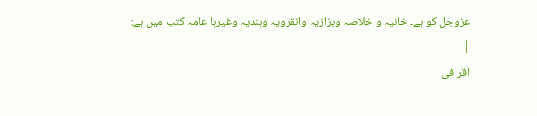عزوجل کو ہے۔ خانیہ و خلاصہ وبزازیہ وانقرویہ وہندیہ وغیرہا عامہ کتب میں ہے:
|
اقر فی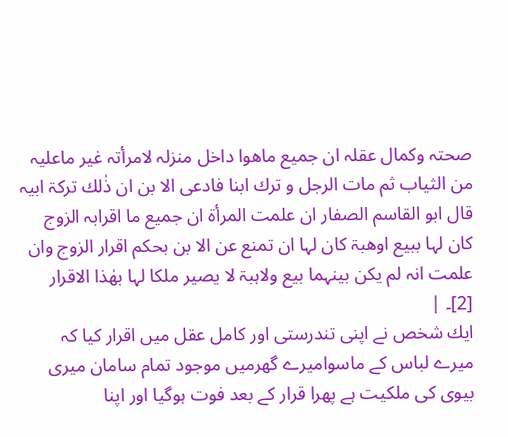صحتہ وکمال عقلہ ان جمیع ماھوا داخل منزلہ لامرأتہ غیر ماعلیہ من الثیاب ثم مات الرجل و ترك ابنا فادعی الا بن ان ذٰلك ترکۃ ابیہ قال ابو القاسم الصفار ان علمت المرأۃ ان جمیع ما اقرابہ الزوج کان لہا ببیع اوھبۃ کان لہا ان تمنع عن الا بن بحکم اقرار الزوج وان علمت انہ لم یکن بینہما بیع ولاہبۃ لا یصیر ملکا لہا بھٰذا الاقرار [2]۔ |
ایك شخص نے اپنی تندرستی اور کامل عقل میں اقرار کیا کہ میرے لباس کے ماسوامیرے گھرمیں موجود تمام سامان میری بیوی کی ملکیت ہے پھرا قرار کے بعد فوت ہوگیا اور اپنا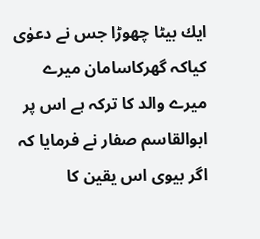ایك بیٹا چھوڑا جس نے دعوٰی کیاکہ گھرکاسامان میرے میرے والد کا ترکہ ہے اس پر ابوالقاسم صفار نے فرمایا کہ اگر بیوی اس یقین کا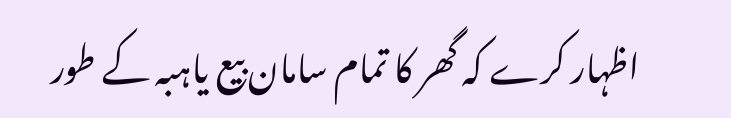اظہار کرے کہ گھر کا تمام سامان بیع یاہبہ کے طور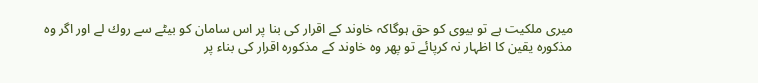میری ملکیت ہے تو بیوی کو حق ہوگاکہ خاوند کے اقرار کی بنا پر اس سامان کو بیٹے سے روك لے اور اگر وہ مذکورہ یقین کا اظہار نہ کرپائے تو پھر وہ خاوند کے مذکورہ اقرار کی بناء پر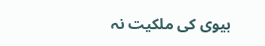بیوی کی ملکیت نہ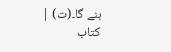بنے گا۔(ت) |
کتاب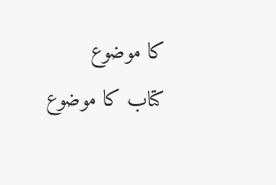کا موضوع
کتاب کا موضوع